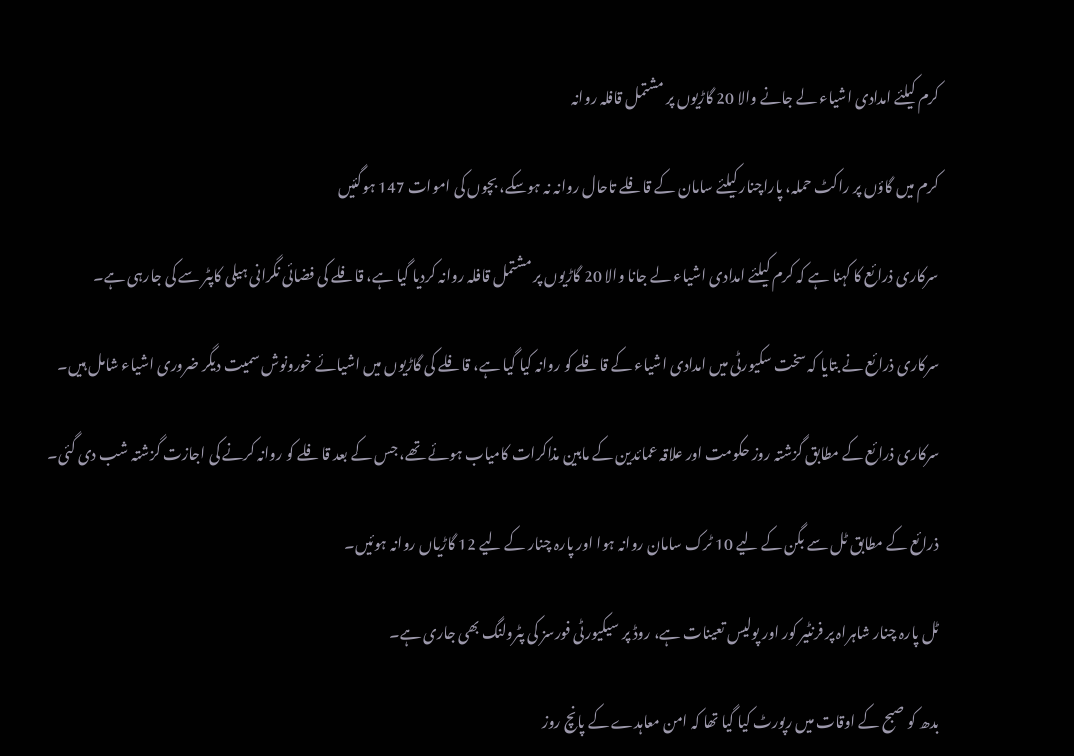کرم کیلئے امدادی اشیاء لے جانے والا 20 گاڑیوں پر مشتمل قافلہ روانہ

کرم میں گاؤں پر راکٹ حملہ، پاراچنار کیلئے سامان کے قافلے تاحال روانہ نہ ہوسکے، بچوں کی اموات 147 ہوگئیں

سرکاری ذرائع کا کہنا ہے کہ کرم کیلئے امدادی اشیاء لے جانا والا 20 گاڑیوں پر مشتمل قافلہ روانہ کردیا گیا ہے، قافلے کی فضائی نگرانی ہیلی کاپٹر سے کی جارہی ہے۔

سرکاری ذرائع نے بتایا کہ سخت سکیورٹی میں امدادی اشیاء کے قافلے کو روانہ کیا گیا ہے، قافلے کی گاڑیوں میں اشیائے خورونوش سمیت دیگر ضروری اشیاء شامل ہیں۔

سرکاری ذرائع کے مطابق گزشتہ روز حکومت اور علاقہ عمائدین کے مابین مذاکرات کامیاب ہوئے تھے، جس کے بعد قافلے کو روانہ کرنے کی اجازت گزشتہ شب دی گئی۔

ذرائع کے مطابق ٹل سے بگن کے لیے 10 ٹرک سامان روانہ ہوا اور پارہ چنار کے لیے 12 گاڑیاں روانہ ہوئیں۔

ٹل پارہ چنار شاہراہ پر فرنٹیر کور اور پولیس تعینات ہے، روڈ پر سیکیورٹی فورسز کی پٹرولنگ بھی جاری ہے۔

بدھ کو صبح کے اوقات میں رپورٹ کیا گیا تھا کہ امن معاہدے کے پانچ روز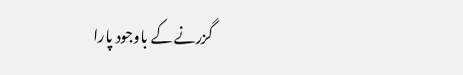گزرنے کے باوجود پارا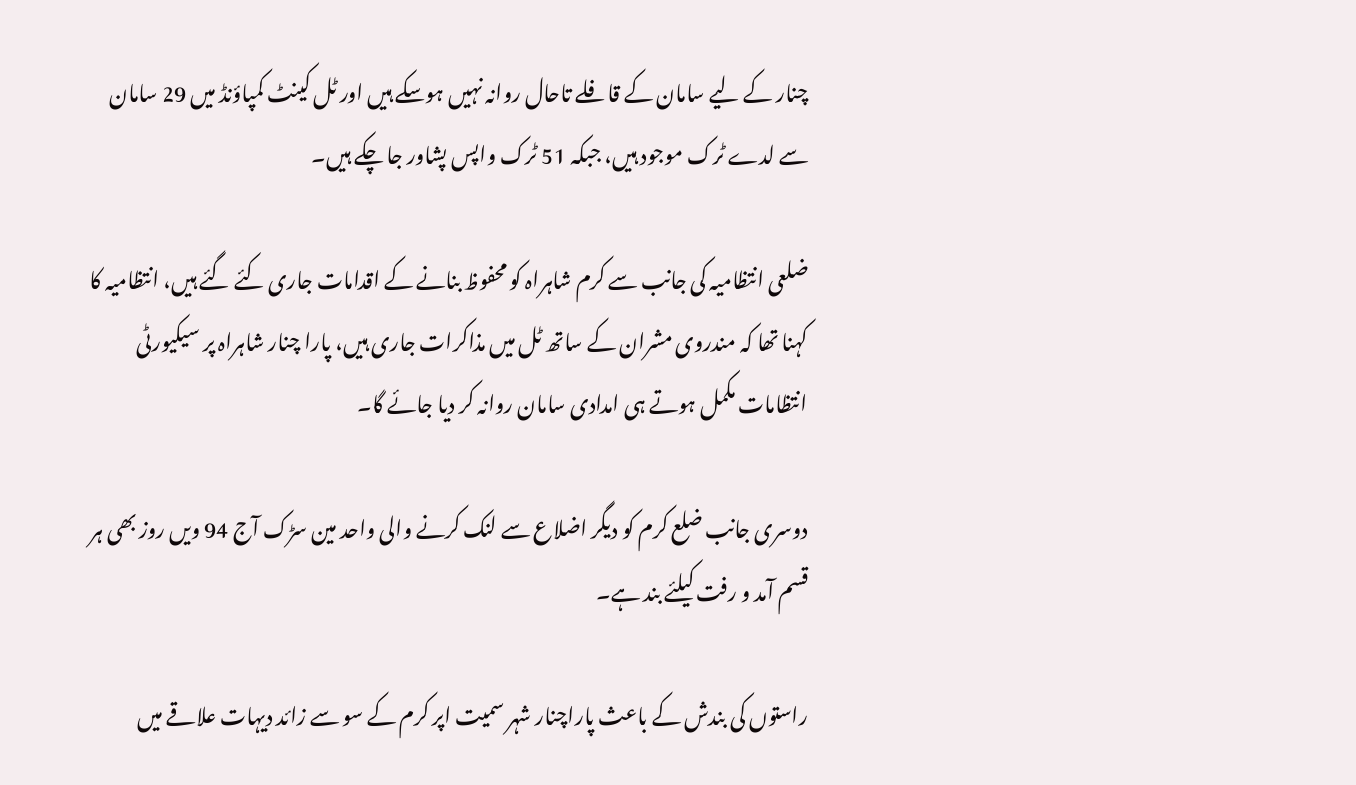چنار کے لیے سامان کے قافلے تاحال روانہ نہیں ہوسکے ہیں اور ٹل کینٹ کمپاؤنڈ میں 29 سامان سے لدے ٹرک موجود ہیں، جبکہ 51 ٹرک واپس پشاور جا چکے ہیں۔

ضلعی انتظامیہ کی جانب سے کرم شاہراہ کو محفوظ بنانے کے اقدامات جاری کئے گئے ہیں، انتظامیہ کا کہنا تھا کہ مندروی مشران کے ساتھ ٹل میں مذاکرات جاری ہیں، پارا چنار شاہراہ پر سیکیورٹی انتظامات مکمل ہوتے ہی امدادی سامان روانہ کر دیا جائے گا۔

دوسری جانب ضلع کرم کو دیگر اضلاع سے لنک کرنے والی واحد مین سڑک آج 94 ویں روز بھی ہر قسم آمد و رفت کیلئے بند ہے۔

راستوں کی بندش کے باعث پاراچنار شہر سمیت اپر کرم کے سو سے زائد دیہات علاقے میں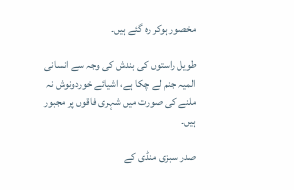مخصور ہوکر رہ گئے ہیں۔

طویل راستوں کی بندش کی وجہ سے انسانی المیہ جنم لے چکا ہے، اشیائے خوردونوش نہ ملنے کی صورت میں شہری فاقوں پر مجبور ہیں۔

صدر سبزی منڈی کے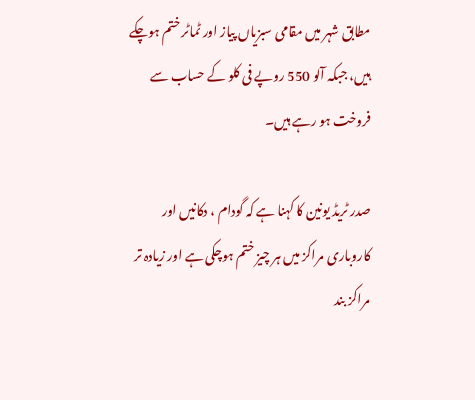مطابق شہر میں مقامی سبزیاں پیاز اور ٹماٹر ختم ہوچکے ہیں، جبکہ آلو 550 روپے فی کلو کے حساب سے فروخت ہو رہے ہیں۔

صدر ٹریڈ یونین کا کہنا ہے کہ گودام ، دکانیں اور کاروباری مراکز میں ہر چیز ختم ہوچکی ہے اور زیادہ تر مراکز بند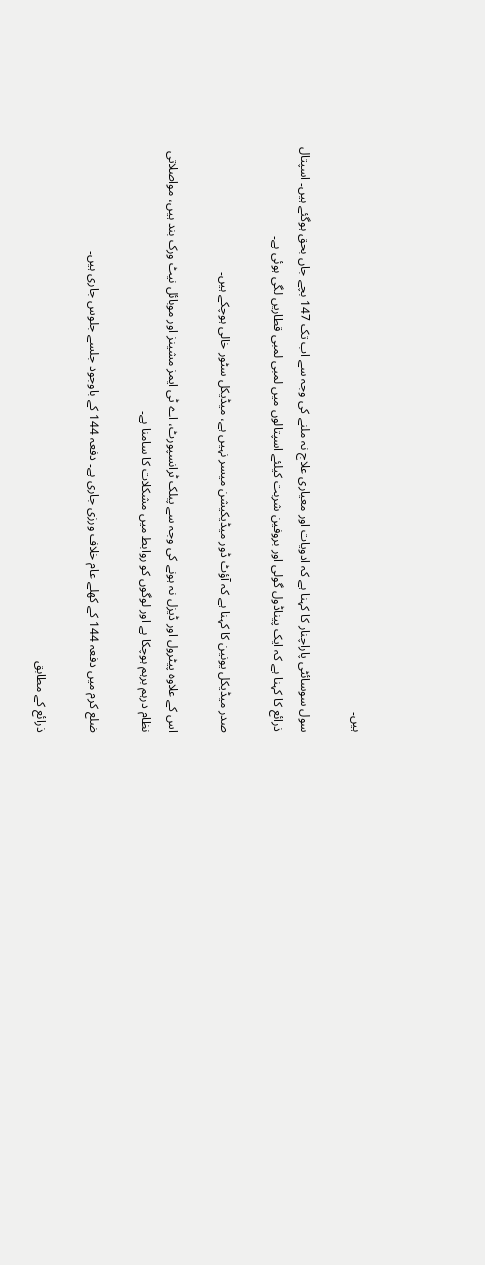ہیں۔

سول سوسائٹی پاراچنار کا کہنا ہے کہ ادویات اور معیاری علاج نہ ملنے کی وجہ سے اب تک 147 بچے جاں بحق ہوگئے ہیں۔ اسپتال ذرائع کا کہنا ہے کہ ایک پیناڈول گولی اور بروفین شربت کیلئے اسپتالوں میں لمبی لمبی قطاریں لگی ہوئی ہے۔

صدر میڈیکل یونین کا کہنا ہے کہ آؤٹ ڈور میڈیکیشن میسر نہیں ہے، میڈیکل سٹور خالی ہوچکے ہیں۔

اس کے علاوہ پیٹرول اور ڈیزل نہ ہونے کی وجہ سے پبلک ٹرانسپورٹ، اے ٹی ایمز مشینز اور موبائل نیٹ ورک بند ہیں، مواصلاتی نظام درہم برہم ہوچکا ہے اور لوگوں کو روابط میں مشکلات کا سامنا ہے۔

ضلع کرم میں دفعہ 144 کے کھلے عام خلاف ورزی جاری ہے۔ دفعہ 144 کے باوجود جلسے جلوس جاری ہیں۔

ذرائع کے مطابق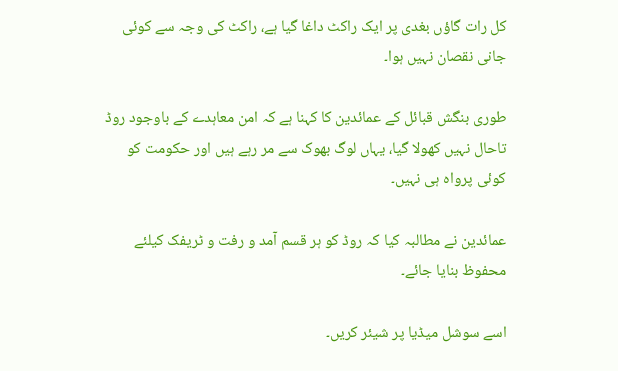کل رات گاؤں بغدی پر ایک راکٹ داغا گیا ہے، راکٹ کی وجہ سے کوئی جانی نقصان نہیں ہوا۔

طوری بنگش قبائل کے عمائدین کا کہنا ہے کہ امن معاہدے کے باوجود روڈ تاحال نہیں کھولا گیا، یہاں لوگ بھوک سے مر رہے ہیں اور حکومت کو کوئی پرواہ ہی نہیں۔

عمائدین نے مطالبہ کیا کہ روڈ کو ہر قسم آمد و رفت و ٹریفک کیلئے محفوظ بنایا جائے۔

اسے سوشل میڈیا پر شیئر کریں۔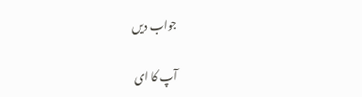جواب دیں

آپ کا ای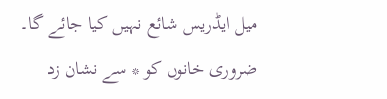میل ایڈریس شائع نہیں کیا جائے گا۔ ضروری خانوں کو * سے نشان زد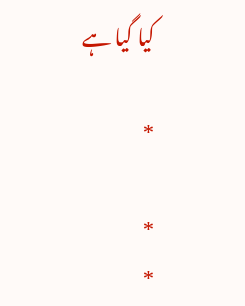کیا گیا ہے

*

*
*